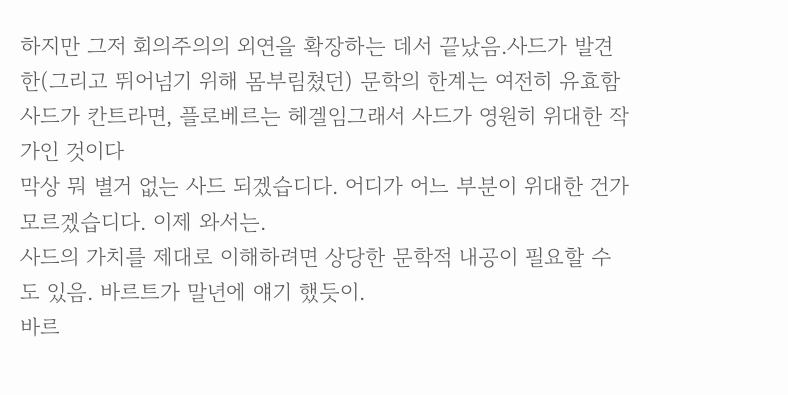하지만 그저 회의주의의 외연을 확장하는 데서 끝났음.사드가 발견한(그리고 뛰어넘기 위해 몸부림쳤던) 문학의 한계는 여전히 유효함사드가 칸트라면, 플로베르는 헤겔임그래서 사드가 영원히 위대한 작가인 것이다
막상 뭐 별거 없는 사드 되겠습디다. 어디가 어느 부분이 위대한 건가 모르겠습디다. 이제 와서는.
사드의 가치를 제대로 이해하려면 상당한 문학적 내공이 필요할 수도 있음. 바르트가 말년에 얘기 했듯이.
바르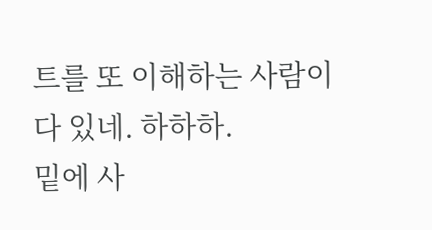트를 또 이해하는 사람이 다 있네. 하하하.
밑에 사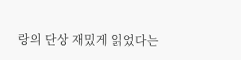랑의 단상 재밌게 읽었다는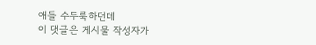애들 수두룩하던데
이 댓글은 게시물 작성자가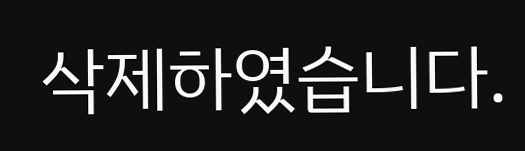삭제하였습니다.